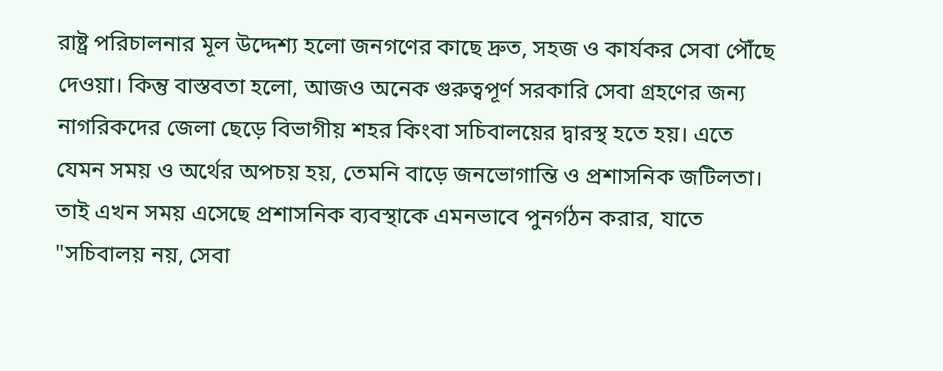রাষ্ট্র পরিচালনার মূল উদ্দেশ্য হলো জনগণের কাছে দ্রুত, সহজ ও কার্যকর সেবা পৌঁছে দেওয়া। কিন্তু বাস্তবতা হলো, আজও অনেক গুরুত্বপূর্ণ সরকারি সেবা গ্রহণের জন্য নাগরিকদের জেলা ছেড়ে বিভাগীয় শহর কিংবা সচিবালয়ের দ্বারস্থ হতে হয়। এতে যেমন সময় ও অর্থের অপচয় হয়, তেমনি বাড়ে জনভোগান্তি ও প্রশাসনিক জটিলতা। তাই এখন সময় এসেছে প্রশাসনিক ব্যবস্থাকে এমনভাবে পুনর্গঠন করার, যাতে "সচিবালয় নয়, সেবা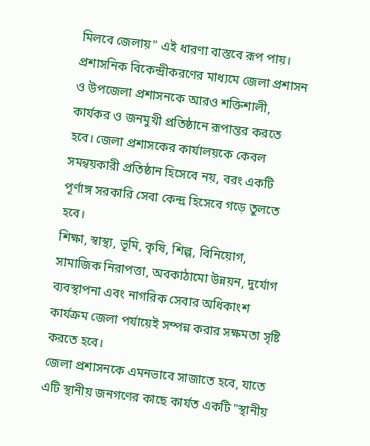মিলবে জেলায়" এই ধারণা বাস্তবে রূপ পায়।
প্রশাসনিক বিকেন্দ্রীকরণের মাধ্যমে জেলা প্রশাসন ও উপজেলা প্রশাসনকে আরও শক্তিশালী, কার্যকর ও জনমুখী প্রতিষ্ঠানে রূপান্তর করতে হবে। জেলা প্রশাসকের কার্যালয়কে কেবল সমন্বয়কারী প্রতিষ্ঠান হিসেবে নয়, বরং একটি পূর্ণাঙ্গ সরকারি সেবা কেন্দ্র হিসেবে গড়ে তুলতে হবে।
শিক্ষা, স্বাস্থ্য, ভূমি, কৃষি, শিল্প, বিনিয়োগ, সামাজিক নিরাপত্তা, অবকাঠামো উন্নয়ন, দুর্যোগ ব্যবস্থাপনা এবং নাগরিক সেবার অধিকাংশ কার্যক্রম জেলা পর্যায়েই সম্পন্ন করার সক্ষমতা সৃষ্টি করতে হবে।
জেলা প্রশাসনকে এমনভাবে সাজাতে হবে, যাতে এটি স্থানীয় জনগণের কাছে কার্যত একটি "স্থানীয়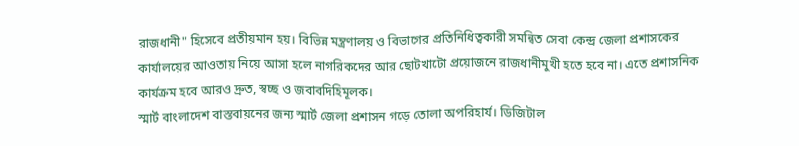রাজধানী" হিসেবে প্রতীয়মান হয়। বিভিন্ন মন্ত্রণালয় ও বিভাগের প্রতিনিধিত্বকারী সমন্বিত সেবা কেন্দ্র জেলা প্রশাসকের কার্যালয়ের আওতায় নিয়ে আসা হলে নাগরিকদের আর ছোটখাটো প্রয়োজনে রাজধানীমুখী হতে হবে না। এতে প্রশাসনিক কার্যক্রম হবে আরও দ্রুত, স্বচ্ছ ও জবাবদিহিমূলক।
স্মার্ট বাংলাদেশ বাস্তবায়নের জন্য স্মার্ট জেলা প্রশাসন গড়ে তোলা অপরিহার্য। ডিজিটাল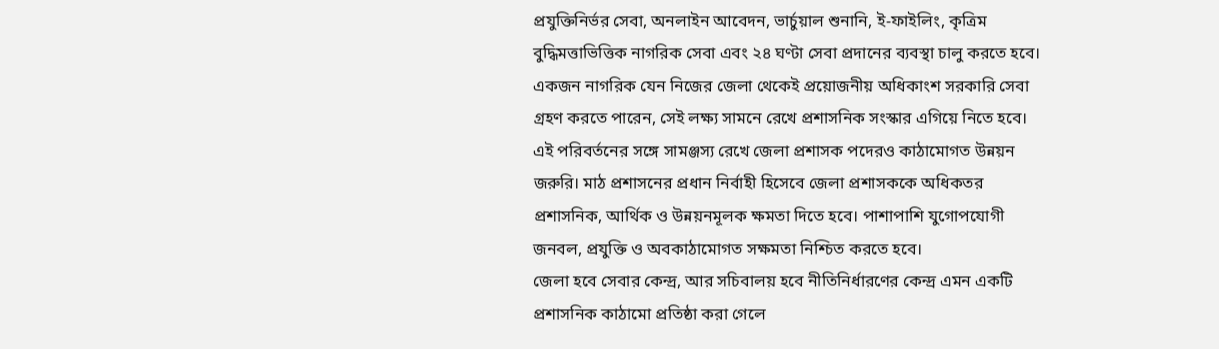প্রযুক্তিনির্ভর সেবা, অনলাইন আবেদন, ভার্চুয়াল শুনানি, ই-ফাইলিং, কৃত্রিম বুদ্ধিমত্তাভিত্তিক নাগরিক সেবা এবং ২৪ ঘণ্টা সেবা প্রদানের ব্যবস্থা চালু করতে হবে।
একজন নাগরিক যেন নিজের জেলা থেকেই প্রয়োজনীয় অধিকাংশ সরকারি সেবা গ্রহণ করতে পারেন, সেই লক্ষ্য সামনে রেখে প্রশাসনিক সংস্কার এগিয়ে নিতে হবে।
এই পরিবর্তনের সঙ্গে সামঞ্জস্য রেখে জেলা প্রশাসক পদেরও কাঠামোগত উন্নয়ন জরুরি। মাঠ প্রশাসনের প্রধান নির্বাহী হিসেবে জেলা প্রশাসককে অধিকতর প্রশাসনিক, আর্থিক ও উন্নয়নমূলক ক্ষমতা দিতে হবে। পাশাপাশি যুগোপযোগী জনবল, প্রযুক্তি ও অবকাঠামোগত সক্ষমতা নিশ্চিত করতে হবে।
জেলা হবে সেবার কেন্দ্র, আর সচিবালয় হবে নীতিনির্ধারণের কেন্দ্র এমন একটি প্রশাসনিক কাঠামো প্রতিষ্ঠা করা গেলে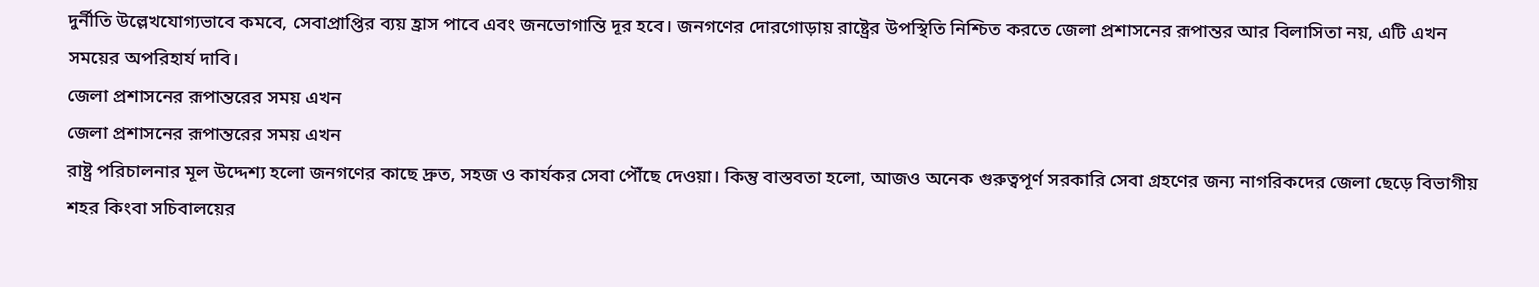দুর্নীতি উল্লেখযোগ্যভাবে কমবে, সেবাপ্রাপ্তির ব্যয় হ্রাস পাবে এবং জনভোগান্তি দূর হবে। জনগণের দোরগোড়ায় রাষ্ট্রের উপস্থিতি নিশ্চিত করতে জেলা প্রশাসনের রূপান্তর আর বিলাসিতা নয়, এটি এখন সময়ের অপরিহার্য দাবি।
জেলা প্রশাসনের রূপান্তরের সময় এখন
জেলা প্রশাসনের রূপান্তরের সময় এখন
রাষ্ট্র পরিচালনার মূল উদ্দেশ্য হলো জনগণের কাছে দ্রুত, সহজ ও কার্যকর সেবা পৌঁছে দেওয়া। কিন্তু বাস্তবতা হলো, আজও অনেক গুরুত্বপূর্ণ সরকারি সেবা গ্রহণের জন্য নাগরিকদের জেলা ছেড়ে বিভাগীয় শহর কিংবা সচিবালয়ের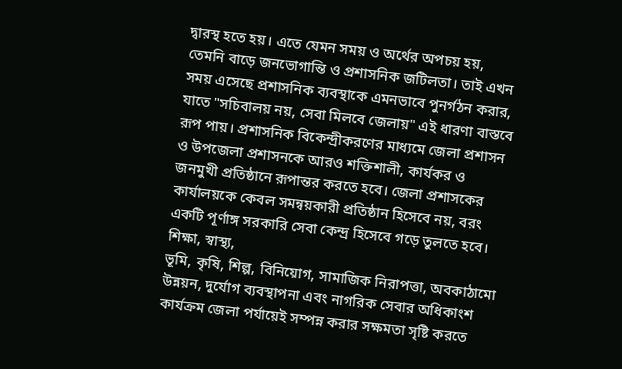দ্বারস্থ হতে হয়। এতে যেমন সময় ও অর্থের অপচয় হয়, তেমনি বাড়ে জনভোগান্তি ও প্রশাসনিক জটিলতা। তাই এখন সময় এসেছে প্রশাসনিক ব্যবস্থাকে এমনভাবে পুনর্গঠন করার, যাতে "সচিবালয় নয়, সেবা মিলবে জেলায়" এই ধারণা বাস্তবে রূপ পায়। প্রশাসনিক বিকেন্দ্রীকরণের মাধ্যমে জেলা প্রশাসন ও উপজেলা প্রশাসনকে আরও শক্তিশালী, কার্যকর ও জনমুখী প্রতিষ্ঠানে রূপান্তর করতে হবে। জেলা প্রশাসকের কার্যালয়কে কেবল সমন্বয়কারী প্রতিষ্ঠান হিসেবে নয়, বরং একটি পূর্ণাঙ্গ সরকারি সেবা কেন্দ্র হিসেবে গড়ে তুলতে হবে। শিক্ষা, স্বাস্থ্য,
ভূমি, কৃষি, শিল্প, বিনিয়োগ, সামাজিক নিরাপত্তা, অবকাঠামো উন্নয়ন, দুর্যোগ ব্যবস্থাপনা এবং নাগরিক সেবার অধিকাংশ কার্যক্রম জেলা পর্যায়েই সম্পন্ন করার সক্ষমতা সৃষ্টি করতে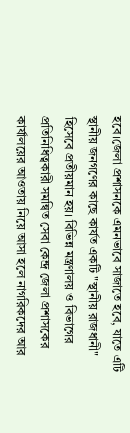হবে।জেলা প্রশাসনকে এমনভাবে সাজাতে হবে, যাতে এটি স্থানীয় জনগণের কাছে কার্যত একটি "স্থানীয় রাজধানী" হিসেবে প্রতীয়মান হয়। বিভিন্ন মন্ত্রণালয় ও বিভাগের প্রতিনিধিত্বকারী সমন্বিত সেবা কেন্দ্র জেলা প্রশাসকের কার্যালয়ের আওতায় নিয়ে আসা হলে নাগরিকদের আর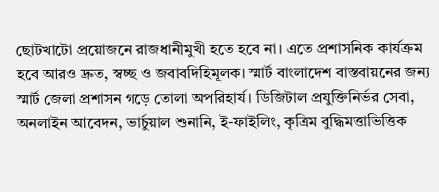ছোটখাটো প্রয়োজনে রাজধানীমুখী হতে হবে না। এতে প্রশাসনিক কার্যক্রম হবে আরও দ্রুত, স্বচ্ছ ও জবাবদিহিমূলক। স্মার্ট বাংলাদেশ বাস্তবায়নের জন্য স্মার্ট জেলা প্রশাসন গড়ে তোলা অপরিহার্য। ডিজিটাল প্রযুক্তিনির্ভর সেবা, অনলাইন আবেদন, ভার্চুয়াল শুনানি, ই-ফাইলিং, কৃত্রিম বুদ্ধিমত্তাভিত্তিক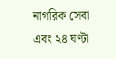নাগরিক সেবা এবং ২৪ ঘণ্টা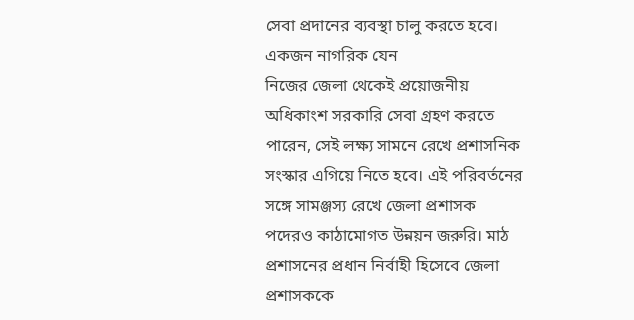সেবা প্রদানের ব্যবস্থা চালু করতে হবে। একজন নাগরিক যেন
নিজের জেলা থেকেই প্রয়োজনীয় অধিকাংশ সরকারি সেবা গ্রহণ করতে পারেন, সেই লক্ষ্য সামনে রেখে প্রশাসনিক সংস্কার এগিয়ে নিতে হবে। এই পরিবর্তনের সঙ্গে সামঞ্জস্য রেখে জেলা প্রশাসক পদেরও কাঠামোগত উন্নয়ন জরুরি। মাঠ প্রশাসনের প্রধান নির্বাহী হিসেবে জেলা প্রশাসককে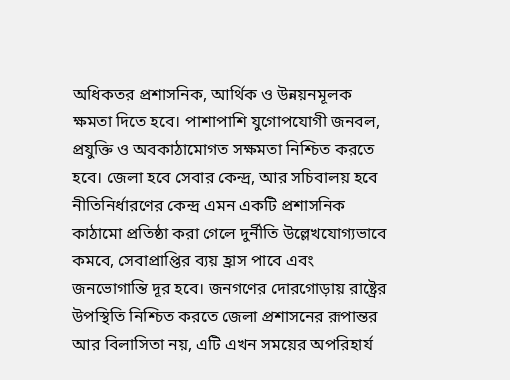অধিকতর প্রশাসনিক, আর্থিক ও উন্নয়নমূলক ক্ষমতা দিতে হবে। পাশাপাশি যুগোপযোগী জনবল, প্রযুক্তি ও অবকাঠামোগত সক্ষমতা নিশ্চিত করতে হবে। জেলা হবে সেবার কেন্দ্র, আর সচিবালয় হবে নীতিনির্ধারণের কেন্দ্র এমন একটি প্রশাসনিক কাঠামো প্রতিষ্ঠা করা গেলে দুর্নীতি উল্লেখযোগ্যভাবে কমবে, সেবাপ্রাপ্তির ব্যয় হ্রাস পাবে এবং জনভোগান্তি দূর হবে। জনগণের দোরগোড়ায় রাষ্ট্রের উপস্থিতি নিশ্চিত করতে জেলা প্রশাসনের রূপান্তর আর বিলাসিতা নয়, এটি এখন সময়ের অপরিহার্য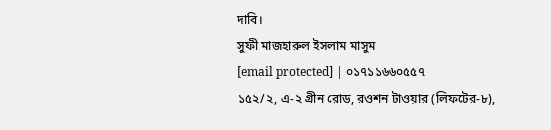দাবি।
সুফী মাজহারুল ইসলাম মাসুম
[email protected] | ০১৭১১৬৬০৫৫৭
১৫২/২, এ-২ গ্রীন রোড, রওশন টাওয়ার (লিফটের-৮),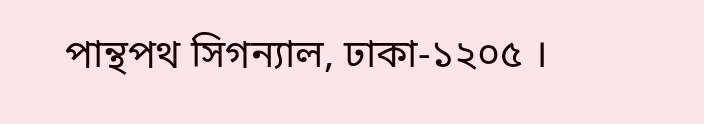পান্থপথ সিগন্যাল, ঢাকা-১২০৫ ।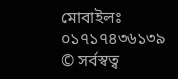মোবাইলঃ ০১৭১৭৪৩৬১৩৯
© সর্বস্বত্ব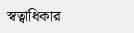স্বত্বাধিকার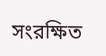সংরক্ষিত